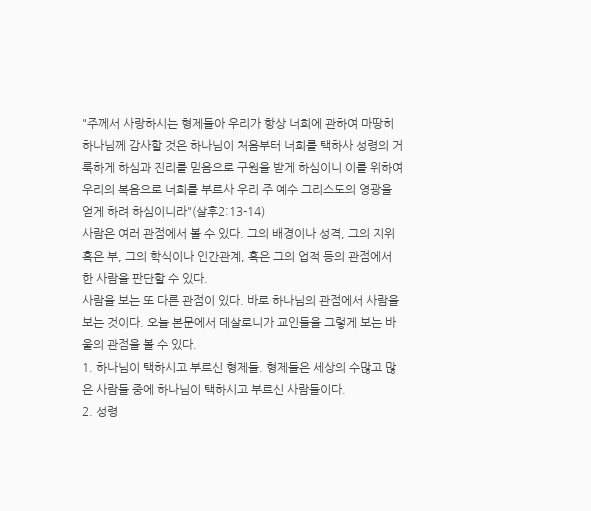"주께서 사랑하시는 형제들아 우리가 항상 너희에 관하여 마땅히 하나님께 감사할 것은 하나님이 처음부터 너희를 택하사 성령의 거룩하게 하심과 진리를 믿음으로 구원을 받게 하심이니 이를 위하여 우리의 복음으로 너희를 부르사 우리 주 예수 그리스도의 영광을 얻게 하려 하심이니라"(살후2:13-14)
사람은 여러 관점에서 볼 수 있다. 그의 배경이나 성격, 그의 지위 혹은 부, 그의 학식이나 인간관계, 혹은 그의 업적 등의 관점에서 한 사람을 판단할 수 있다.
사람을 보는 또 다른 관점이 있다. 바로 하나님의 관점에서 사람을 보는 것이다. 오늘 본문에서 데살로니가 교인들을 그렇게 보는 바울의 관점을 볼 수 있다.
1. 하나님이 택하시고 부르신 형제들. 형제들은 세상의 수많고 많은 사람들 중에 하나님이 택하시고 부르신 사람들이다.
2. 성령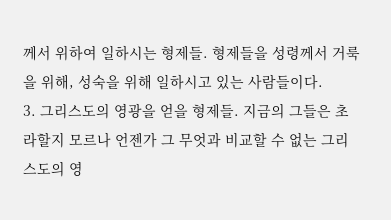께서 위하여 일하시는 형제들. 형제들을 성령께서 거룩을 위해, 성숙을 위해 일하시고 있는 사람들이다.
3. 그리스도의 영광을 얻을 형제들. 지금의 그들은 초라할지 모르나 언젠가 그 무엇과 비교할 수 없는 그리스도의 영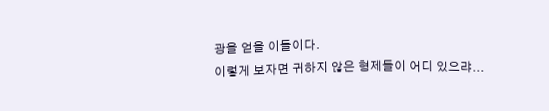광을 얻을 이들이다.
이렇게 보자면 귀하지 않은 형제들이 어디 있으랴...